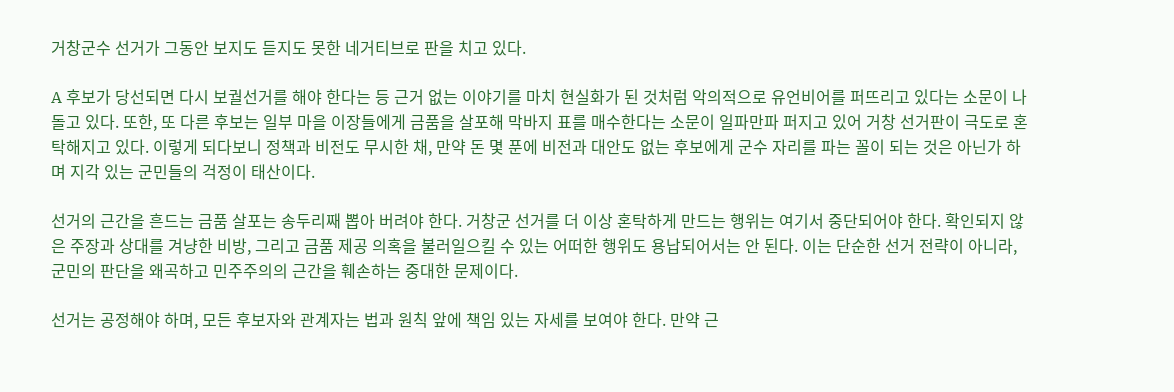거창군수 선거가 그동안 보지도 듣지도 못한 네거티브로 판을 치고 있다.

A 후보가 당선되면 다시 보궐선거를 해야 한다는 등 근거 없는 이야기를 마치 현실화가 된 것처럼 악의적으로 유언비어를 퍼뜨리고 있다는 소문이 나돌고 있다. 또한, 또 다른 후보는 일부 마을 이장들에게 금품을 살포해 막바지 표를 매수한다는 소문이 일파만파 퍼지고 있어 거창 선거판이 극도로 혼탁해지고 있다. 이렇게 되다보니 정책과 비전도 무시한 채, 만약 돈 몇 푼에 비전과 대안도 없는 후보에게 군수 자리를 파는 꼴이 되는 것은 아닌가 하며 지각 있는 군민들의 걱정이 태산이다.

선거의 근간을 흔드는 금품 살포는 송두리째 뽑아 버려야 한다. 거창군 선거를 더 이상 혼탁하게 만드는 행위는 여기서 중단되어야 한다. 확인되지 않은 주장과 상대를 겨냥한 비방, 그리고 금품 제공 의혹을 불러일으킬 수 있는 어떠한 행위도 용납되어서는 안 된다. 이는 단순한 선거 전략이 아니라, 군민의 판단을 왜곡하고 민주주의의 근간을 훼손하는 중대한 문제이다.

선거는 공정해야 하며, 모든 후보자와 관계자는 법과 원칙 앞에 책임 있는 자세를 보여야 한다. 만약 근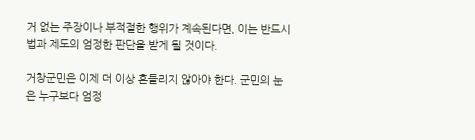거 없는 주장이나 부적절한 행위가 계속된다면, 이는 반드시 법과 제도의 엄정한 판단을 받게 될 것이다.

거창군민은 이제 더 이상 흔들리지 않아야 한다. 군민의 눈은 누구보다 엄정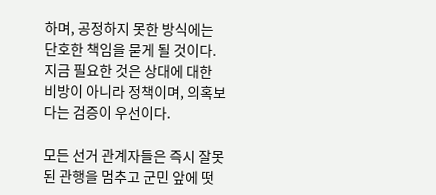하며, 공정하지 못한 방식에는 단호한 책임을 묻게 될 것이다. 지금 필요한 것은 상대에 대한 비방이 아니라 정책이며, 의혹보다는 검증이 우선이다.

모든 선거 관계자들은 즉시 잘못된 관행을 멈추고 군민 앞에 떳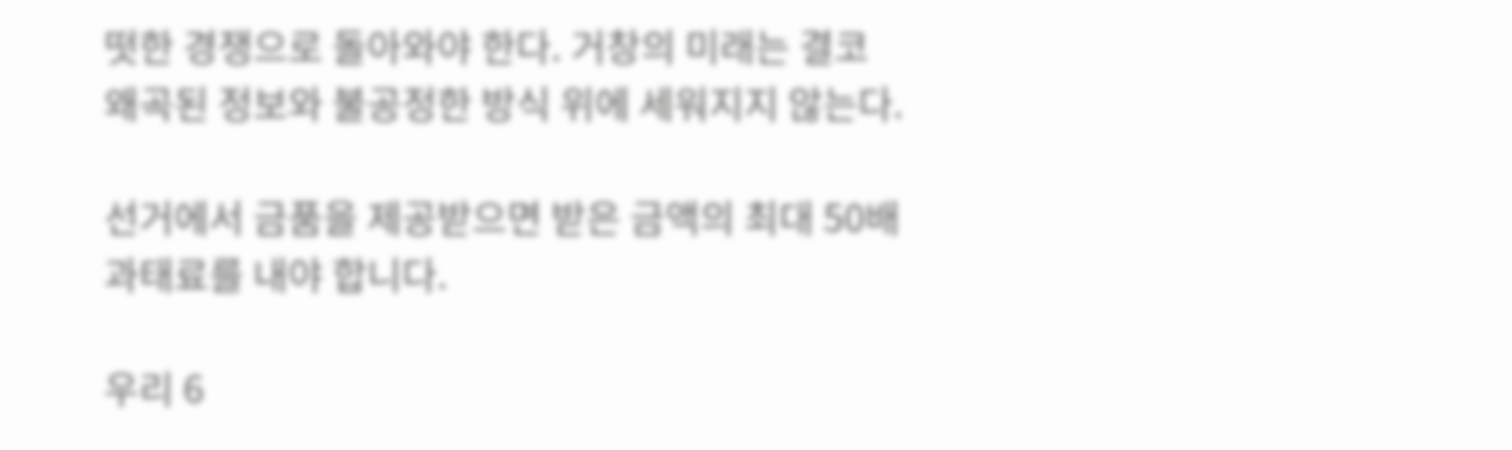떳한 경쟁으로 돌아와야 한다. 거창의 미래는 결코 왜곡된 정보와 불공정한 방식 위에 세워지지 않는다.

선거에서 금품을 제공받으면 받은 금액의 최대 50배 과태료를 내야 합니다.

우리 6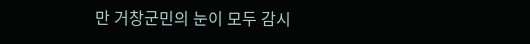만 거창군민의 눈이 모두 감시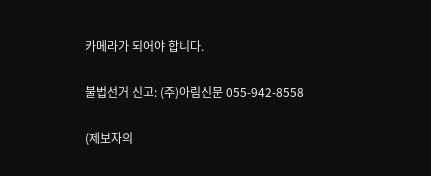카메라가 되어야 합니다.

불법선거 신고: (주)아림신문 055-942-8558

(제보자의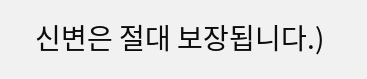신변은 절대 보장됩니다.)